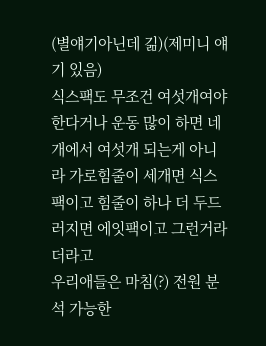(별얘기아닌데 긺)(제미니 얘기 있음)
식스팩도 무조건 여섯개여야한다거나 운동 많이 하면 네개에서 여섯개 되는게 아니라 가로힘줄이 세개면 식스팩이고 힘줄이 하나 더 두드러지면 에잇팩이고 그런거라더라고
우리애들은 마침(?) 전원 분석 가능한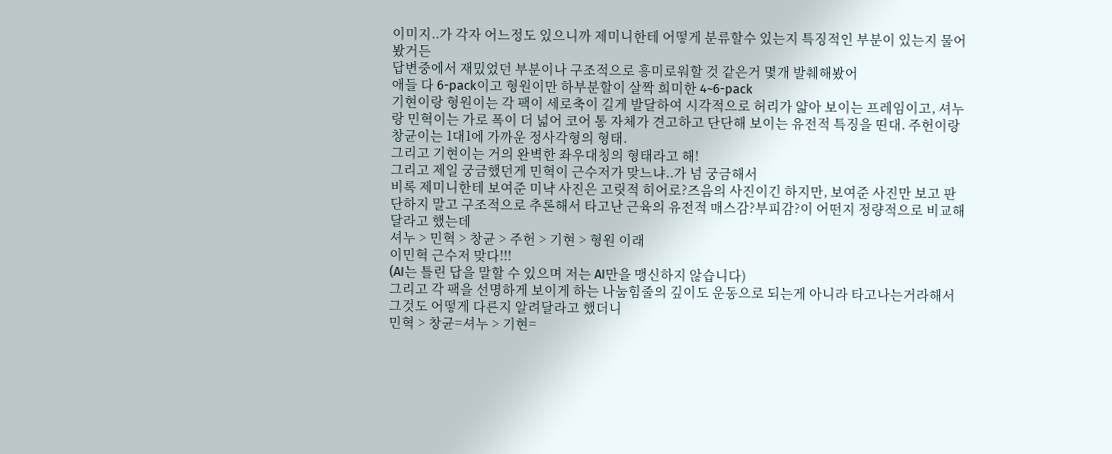이미지..가 각자 어느정도 있으니까 제미니한테 어떻게 분류할수 있는지 특징적인 부분이 있는지 물어봤거든
답변중에서 재밌었던 부분이나 구조적으로 흥미로워할 것 같은거 몇개 발췌해봤어
애들 다 6-pack이고 형원이만 하부분할이 살짝 희미한 4~6-pack
기현이랑 형원이는 각 팩이 세로축이 길게 발달하여 시각적으로 허리가 얇아 보이는 프레임이고, 셔누랑 민혁이는 가로 폭이 더 넓어 코어 통 자체가 견고하고 단단해 보이는 유전적 특징을 띤대. 주헌이랑 창균이는 1대1에 가까운 정사각형의 형태.
그리고 기현이는 거의 완벽한 좌우대칭의 형태라고 해!
그리고 제일 궁금했던게 민혁이 근수저가 맞느냐..가 넘 궁금해서
비록 제미니한테 보여준 미냑 사진은 고릿적 히어로?즈음의 사진이긴 하지만, 보여준 사진만 보고 판단하지 말고 구조적으로 추론해서 타고난 근육의 유전적 매스감?부피감?이 어떤지 정량적으로 비교해달라고 했는데
셔누 > 민혁 > 창균 > 주헌 > 기현 > 형원 이래
이민혁 근수저 맞다!!!
(AI는 틀린 답을 말할 수 있으며 저는 AI만을 맹신하지 않습니다)
그리고 각 팩을 선명하게 보이게 하는 나눔힘줄의 깊이도 운동으로 되는게 아니라 타고나는거라해서 그것도 어떻게 다른지 알려달라고 했더니
민혁 > 창균=셔누 > 기현=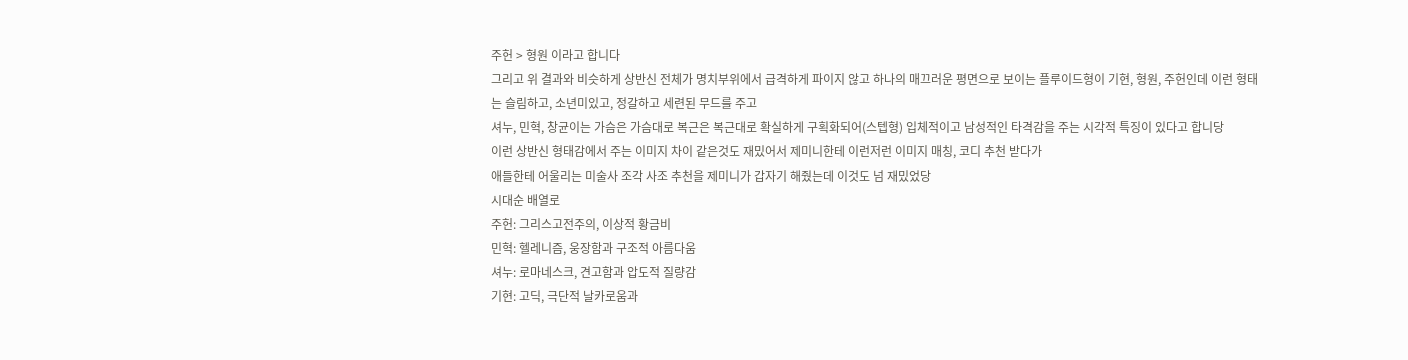주헌 > 형원 이라고 합니다
그리고 위 결과와 비슷하게 상반신 전체가 명치부위에서 급격하게 파이지 않고 하나의 매끄러운 평면으로 보이는 플루이드형이 기현, 형원, 주헌인데 이런 형태는 슬림하고, 소년미있고, 정갈하고 세련된 무드를 주고
셔누, 민혁, 창균이는 가슴은 가슴대로 복근은 복근대로 확실하게 구획화되어(스텝형) 입체적이고 남성적인 타격감을 주는 시각적 특징이 있다고 합니당
이런 상반신 형태감에서 주는 이미지 차이 같은것도 재밌어서 제미니한테 이런저런 이미지 매칭, 코디 추천 받다가
애들한테 어울리는 미술사 조각 사조 추천을 제미니가 갑자기 해줬는데 이것도 넘 재밌었당
시대순 배열로
주헌: 그리스고전주의, 이상적 황금비
민혁: 헬레니즘, 웅장함과 구조적 아름다움
셔누: 로마네스크, 견고함과 압도적 질량감
기현: 고딕, 극단적 날카로움과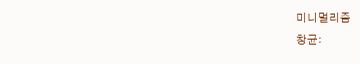미니멀리즘
창균: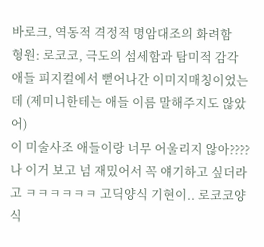바로크, 역동적 격정적 명암대조의 화려함
형원: 로코코, 극도의 섬세함과 탐미적 감각
애들 피지컬에서 뻗어나간 이미지매칭이었는데 (제미니한테는 애들 이름 말해주지도 않았어)
이 미술사조 애들이랑 너무 어울리지 않아????
나 이거 보고 넘 재밌어서 꼭 얘기하고 싶더라고 ㅋㅋㅋㅋㅋㅋ 고딕양식 기현이.. 로코코양식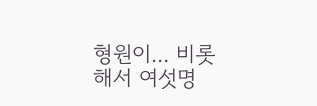형원이... 비롯해서 여섯명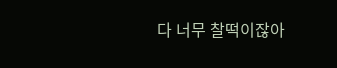다 너무 찰떡이잖아